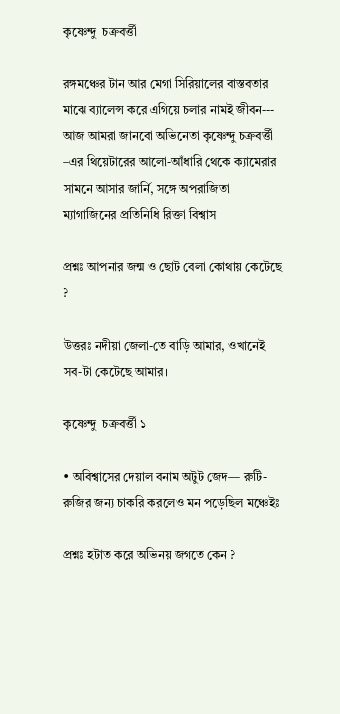কৃষ্ণেন্দু  চক্রবর্ত্তী

রঙ্গমঞ্চের টান আর মেগা সিরিয়ালের বাস্তবতার মাঝে ব্যালেন্স করে এগিয়ে চলার নামই জীবন--- আজ আমরা জানবো অভিনেতা কৃষ্ণেন্দু চক্রবর্ত্তী –এর থিয়েটারের আলো-আঁধারি থেকে ক্যামেরার সামনে আসার জার্নি, সঙ্গে অপরাজিতা ম্যাগাজিনের প্রতিনিধি রিক্তা বিশ্বাস

প্রশ্নঃ আপনার জন্ম ও ছোট বেলা কোথায় কেটেছে ?

উত্তরঃ নদীয়া জেলা-তে বাড়ি আমার, ওখানেই সব-টা কেটেছে আমার।

কৃষ্ণেন্দু  চক্রবর্ত্তী ১

• অবিশ্বাসের দেয়াল বনাম অটুট জেদ— রুটি-রুজির জন্য চাকরি করলেও মন পড়েছিল মঞ্চেইঃ

প্রশ্নঃ হটাত করে অভিনয় জগতে কেন ?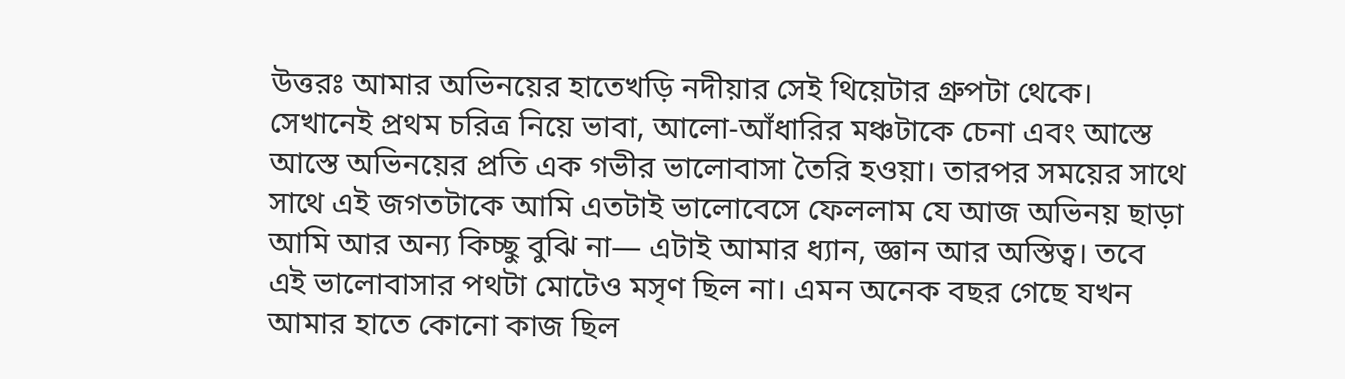উত্তরঃ আমার অভিনয়ের হাতেখড়ি নদীয়ার সেই থিয়েটার গ্রুপটা থেকে। সেখানেই প্রথম চরিত্র নিয়ে ভাবা, আলো-আঁধারির মঞ্চটাকে চেনা এবং আস্তে আস্তে অভিনয়ের প্রতি এক গভীর ভালোবাসা তৈরি হওয়া। তারপর সময়ের সাথে সাথে এই জগতটাকে আমি এতটাই ভালোবেসে ফেললাম যে আজ অভিনয় ছাড়া আমি আর অন্য কিচ্ছু বুঝি না— এটাই আমার ধ্যান, জ্ঞান আর অস্তিত্ব। তবে এই ভালোবাসার পথটা মোটেও মসৃণ ছিল না। এমন অনেক বছর গেছে যখন আমার হাতে কোনো কাজ ছিল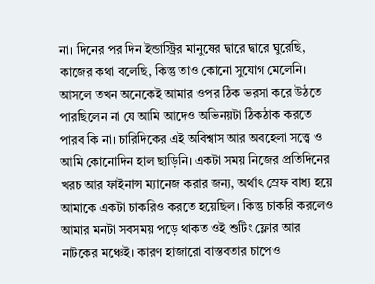না। দিনের পর দিন ইন্ডাস্ট্রির মানুষের দ্বারে দ্বারে ঘুরেছি, কাজের কথা বলেছি, কিন্তু তাও কোনো সুযোগ মেলেনি। আসলে তখন অনেকেই আমার ওপর ঠিক ভরসা করে উঠতে পারছিলেন না যে আমি আদেও অভিনয়টা ঠিকঠাক করতে পারব কি না। চারিদিকের এই অবিশ্বাস আর অবহেলা সত্ত্বে ও আমি কোনোদিন হাল ছাড়িনি। একটা সময় নিজের প্রতিদিনের খরচ আর ফাইনান্স ম্যানেজ করার জন্য, অর্থাৎ স্রেফ বাধ্য হয়ে আমাকে একটা চাকরিও করতে হয়েছিল। কিন্তু চাকরি করলেও আমার মনটা সবসময় পড়ে থাকত ওই শুটিং ফ্লোর আর নাটকের মঞ্চেই। কারণ হাজারো বাস্তবতার চাপেও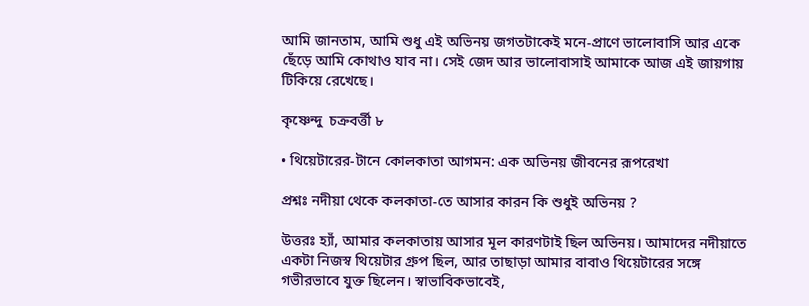আমি জানতাম, আমি শুধু এই অভিনয় জগতটাকেই মনে-প্রাণে ভালোবাসি আর একে ছেঁড়ে আমি কোথাও যাব না। সেই জেদ আর ভালোবাসাই আমাকে আজ এই জায়গায় টিকিয়ে রেখেছে।

কৃষ্ণেন্দু  চক্রবর্ত্তী ৮

• থিয়েটারের-টানে কোলকাতা আগমন: এক অভিনয় জীবনের রূপরেখা

প্রশ্নঃ নদীয়া থেকে কলকাতা-তে আসার কারন কি শুধুই অভিনয় ?

উত্তরঃ হ্যাঁ, আমার কলকাতায় আসার মূল কারণটাই ছিল অভিনয়। আমাদের নদীয়াতে একটা নিজস্ব থিয়েটার গ্রুপ ছিল, আর তাছাড়া আমার বাবাও থিয়েটারের সঙ্গে গভীরভাবে যুক্ত ছিলেন। স্বাভাবিকভাবেই,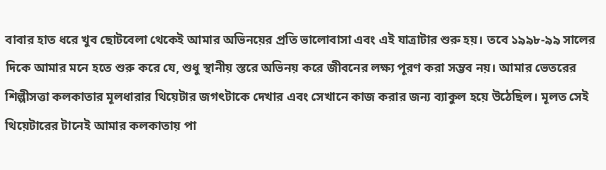বাবার হাত ধরে খুব ছোটবেলা থেকেই আমার অভিনয়ের প্রতি ভালোবাসা এবং এই যাত্রাটার শুরু হয়। তবে ১৯৯৮-৯৯ সালের দিকে আমার মনে হতে শুরু করে যে, শুধু স্থানীয় স্তরে অভিনয় করে জীবনের লক্ষ্য পূরণ করা সম্ভব নয়। আমার ভেতরের শিল্পীসত্তা কলকাতার মূলধারার থিয়েটার জগৎটাকে দেখার এবং সেখানে কাজ করার জন্য ব্যাকুল হয়ে উঠেছিল। মূলত সেই থিয়েটারের টানেই আমার কলকাতায় পা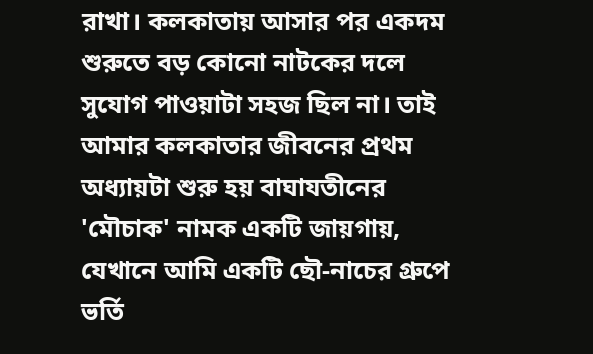রাখা। কলকাতায় আসার পর একদম শুরুতে বড় কোনো নাটকের দলে সুযোগ পাওয়াটা সহজ ছিল না। তাই আমার কলকাতার জীবনের প্রথম অধ্যায়টা শুরু হয় বাঘাযতীনের 'মৌচাক' নামক একটি জায়গায়, যেখানে আমি একটি ছৌ-নাচের গ্রুপে ভর্তি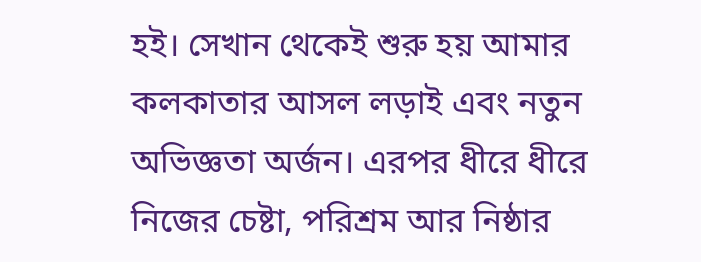হই। সেখান থেকেই শুরু হয় আমার কলকাতার আসল লড়াই এবং নতুন অভিজ্ঞতা অর্জন। এরপর ধীরে ধীরে নিজের চেষ্টা, পরিশ্রম আর নিষ্ঠার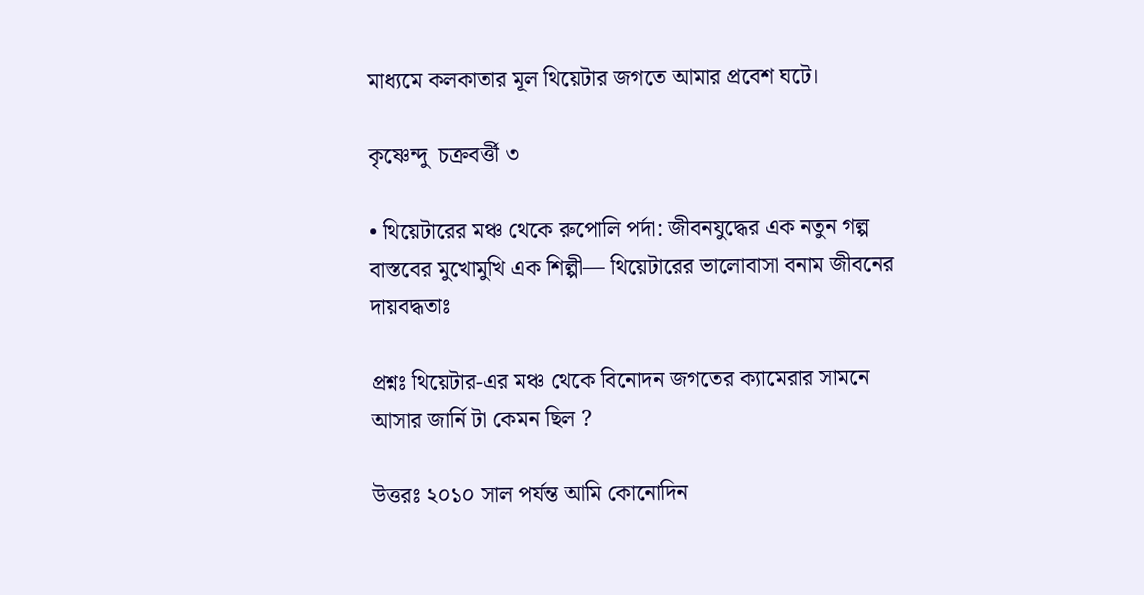মাধ্যমে কলকাতার মূল থিয়েটার জগতে আমার প্রবেশ ঘটে।

কৃষ্ণেন্দু  চক্রবর্ত্তী ৩

• থিয়েটারের মঞ্চ থেকে রুপোলি পর্দা: জীবনযুদ্ধের এক নতুন গল্প
বাস্তবের মুখোমুখি এক শিল্পী— থিয়েটারের ভালোবাসা বনাম জীবনের দায়বদ্ধতাঃ

প্রশ্নঃ থিয়েটার-এর মঞ্চ থেকে বিনোদন জগতের ক্যামেরার সামনে আসার জার্নি টা কেমন ছিল ?

উত্তরঃ ২০১০ সাল পর্যন্ত আমি কোনোদিন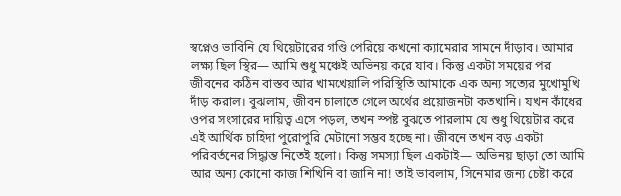স্বপ্নেও ভাবিনি যে থিয়েটারের গণ্ডি পেরিয়ে কখনো ক্যামেরার সামনে দাঁড়াব। আমার লক্ষ্য ছিল স্থির— আমি শুধু মঞ্চেই অভিনয় করে যাব। কিন্তু একটা সময়ের পর জীবনের কঠিন বাস্তব আর খামখেয়ালি পরিস্থিতি আমাকে এক অন্য সত্যের মুখোমুখি দাঁড় করাল। বুঝলাম, জীবন চালাতে গেলে অর্থের প্রয়োজনটা কতখানি। যখন কাঁধের ওপর সংসারের দায়িত্ব এসে পড়ল, তখন স্পষ্ট বুঝতে পারলাম যে শুধু থিয়েটার করে এই আর্থিক চাহিদা পুরোপুরি মেটানো সম্ভব হচ্ছে না। জীবনে তখন বড় একটা পরিবর্তনের সিদ্ধান্ত নিতেই হলো। কিন্তু সমস্যা ছিল একটাই— অভিনয় ছাড়া তো আমি আর অন্য কোনো কাজ শিখিনি বা জানি না! তাই ভাবলাম, সিনেমার জন্য চেষ্টা করে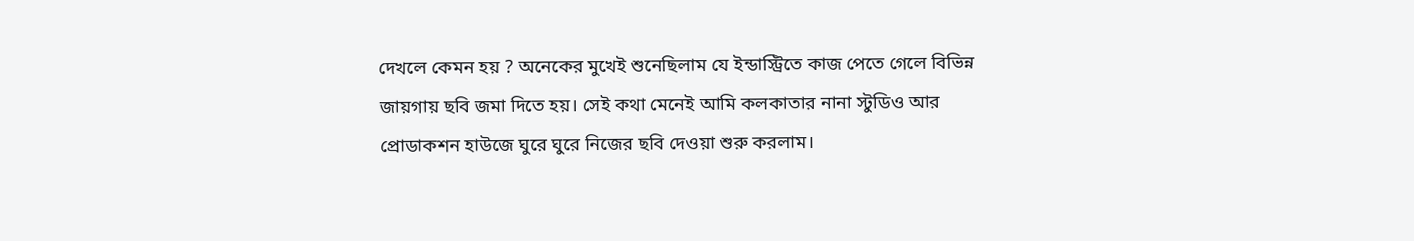দেখলে কেমন হয় ? অনেকের মুখেই শুনেছিলাম যে ইন্ডাস্ট্রিতে কাজ পেতে গেলে বিভিন্ন জায়গায় ছবি জমা দিতে হয়। সেই কথা মেনেই আমি কলকাতার নানা স্টুডিও আর প্রোডাকশন হাউজে ঘুরে ঘুরে নিজের ছবি দেওয়া শুরু করলাম।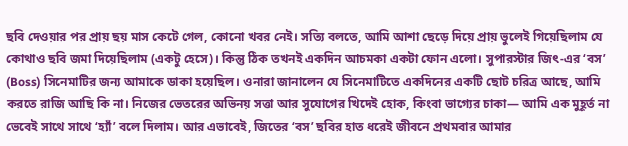ছবি দেওয়ার পর প্রায় ছয় মাস কেটে গেল, কোনো খবর নেই। সত্যি বলতে, আমি আশা ছেড়ে দিয়ে প্রায় ভুলেই গিয়েছিলাম যে কোথাও ছবি জমা দিয়েছিলাম (একটু হেসে)। কিন্তু ঠিক তখনই একদিন আচমকা একটা ফোন এলো। সুপারস্টার জিৎ-এর ‘বস’ (Boss) সিনেমাটির জন্য আমাকে ডাকা হয়েছিল। ওনারা জানালেন যে সিনেমাটিতে একদিনের একটি ছোট চরিত্র আছে, আমি করতে রাজি আছি কি না। নিজের ভেতরের অভিনয় সত্তা আর সুযোগের খিদেই হোক, কিংবা ভাগ্যের চাকা— আমি এক মুহূর্ত না ভেবেই সাথে সাথে ‘হ্যাঁ’ বলে দিলাম। আর এভাবেই, জিতের ‘বস’ ছবির হাত ধরেই জীবনে প্রথমবার আমার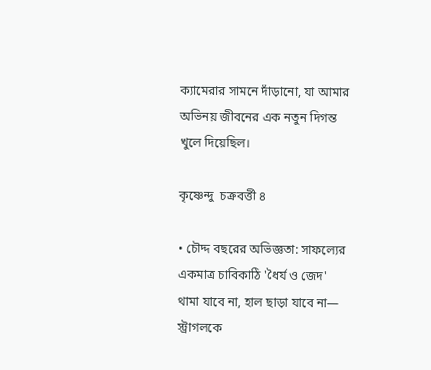ক্যামেরার সামনে দাঁড়ানো, যা আমার অভিনয় জীবনের এক নতুন দিগন্ত খুলে দিয়েছিল।

কৃষ্ণেন্দু  চক্রবর্ত্তী ৪

• চৌদ্দ বছরের অভিজ্ঞতা: সাফল্যের একমাত্র চাবিকাঠি 'ধৈর্য ও জেদ'
থামা যাবে না, হাল ছাড়া যাবে না— স্ট্রাগলকে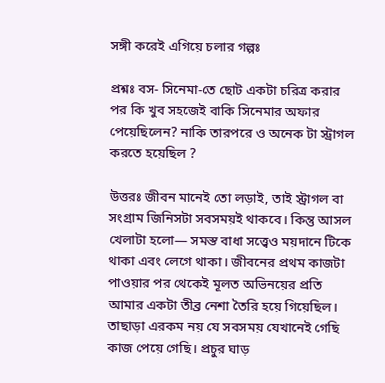সঙ্গী করেই এগিয়ে চলার গল্পঃ

প্রশ্নঃ বস- সিনেমা-তে ছোট একটা চরিত্র করার পর কি খুব সহজেই বাকি সিনেমার অফার পেয়েছিলেন? নাকি তারপরে ও অনেক টা স্ট্রাগল করতে হয়েছিল ?

উত্তরঃ জীবন মানেই তো লড়াই, তাই স্ট্রাগল বা সংগ্রাম জিনিসটা সবসময়ই থাকবে। কিন্তু আসল খেলাটা হলো— সমস্ত বাধা সত্ত্বেও ময়দানে টিকে থাকা এবং লেগে থাকা। জীবনের প্রথম কাজটা পাওয়ার পর থেকেই মূলত অভিনয়ের প্রতি আমার একটা তীব্র নেশা তৈরি হয়ে গিয়েছিল। তাছাড়া এরকম নয় যে সবসময় যেখানেই গেছি কাজ পেয়ে গেছি। প্রচুর ঘাড়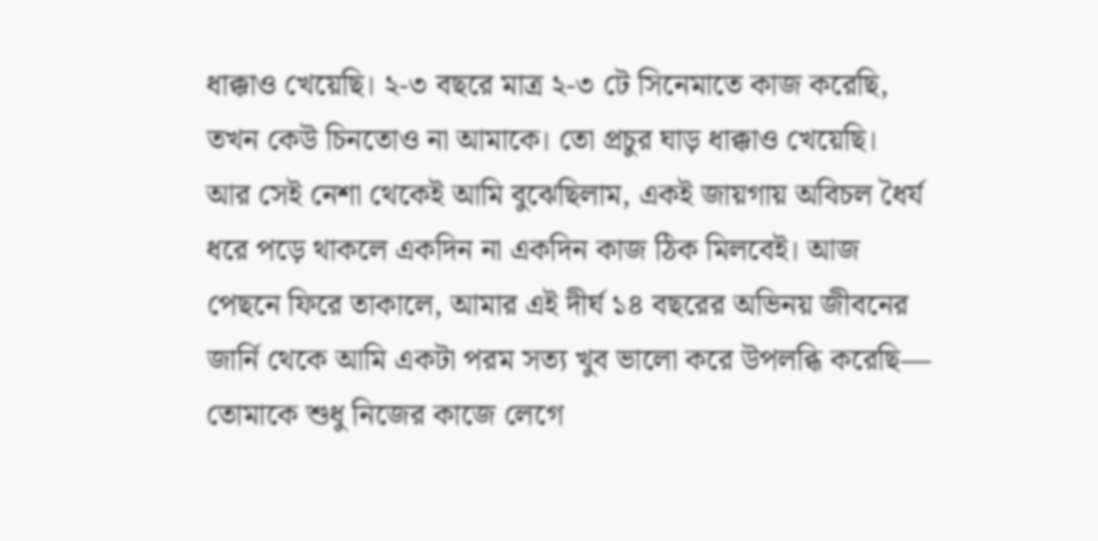ধাক্কাও খেয়েছি। ২-৩ বছরে মাত্র ২-৩ টে সিনেমাতে কাজ করেছি, তখন কেউ চিনতোও না আমাকে। তো প্রচুর ঘাড় ধাক্কাও খেয়েছি। আর সেই নেশা থেকেই আমি বুঝেছিলাম, একই জায়গায় অবিচল ধৈর্য ধরে পড়ে থাকলে একদিন না একদিন কাজ ঠিক মিলবেই। আজ পেছনে ফিরে তাকালে, আমার এই দীর্ঘ ১৪ বছরের অভিনয় জীবনের জার্নি থেকে আমি একটা পরম সত্য খুব ভালো করে উপলব্ধি করেছি— তোমাকে শুধু নিজের কাজে লেগে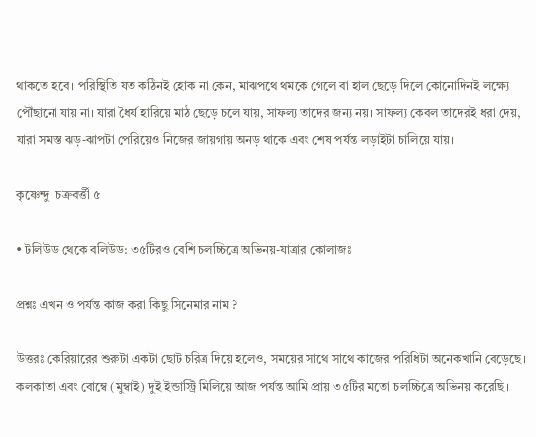থাকতে হবে। পরিস্থিতি যত কঠিনই হোক না কেন, মাঝপথে থমকে গেলে বা হাল ছেড়ে দিলে কোনোদিনই লক্ষ্যে পৌঁছানো যায় না। যারা ধৈর্য হারিয়ে মাঠ ছেড়ে চলে যায়, সাফল্য তাদের জন্য নয়। সাফল্য কেবল তাদেরই ধরা দেয়, যারা সমস্ত ঝড়-ঝাপটা পেরিয়েও নিজের জায়গায় অনড় থাকে এবং শেষ পর্যন্ত লড়াইটা চালিয়ে যায়।

কৃষ্ণেন্দু  চক্রবর্ত্তী ৫

• টলিউড থেকে বলিউড: ৩৫টিরও বেশি চলচ্চিত্রে অভিনয়-যাত্রার কোলাজঃ

প্রশ্নঃ এখন ও পর্যন্ত কাজ করা কিছু সিনেমার নাম ?

উত্তরঃ কেরিয়ারের শুরুটা একটা ছোট চরিত্র দিয়ে হলেও, সময়ের সাথে সাথে কাজের পরিধিটা অনেকখানি বেড়েছে। কলকাতা এবং বোম্বে (মুম্বাই) দুই ইন্ডাস্ট্রি মিলিয়ে আজ পর্যন্ত আমি প্রায় ৩৫টির মতো চলচ্চিত্রে অভিনয় করেছি।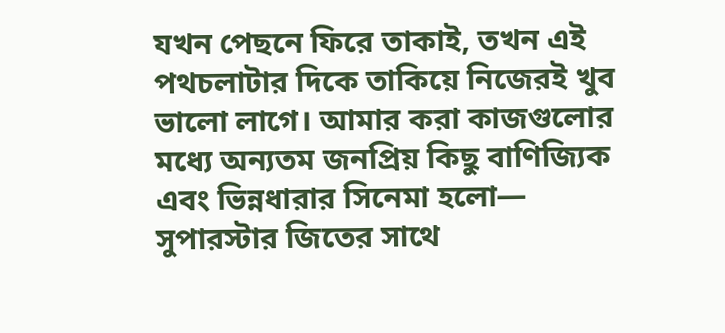যখন পেছনে ফিরে তাকাই, তখন এই পথচলাটার দিকে তাকিয়ে নিজেরই খুব ভালো লাগে। আমার করা কাজগুলোর মধ্যে অন্যতম জনপ্রিয় কিছু বাণিজ্যিক এবং ভিন্নধারার সিনেমা হলো— সুপারস্টার জিতের সাথে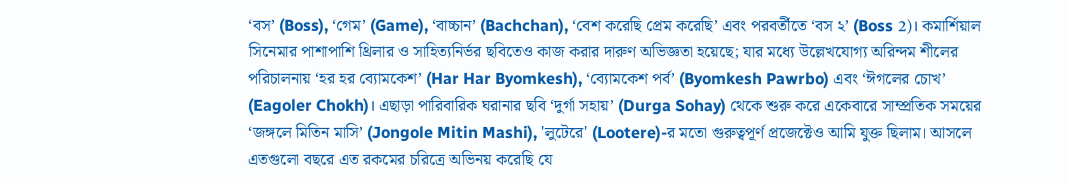‘বস’ (Boss), ‘গেম’ (Game), ‘বাচ্চান’ (Bachchan), ‘বেশ করেছি প্রেম করেছি’ এবং পরবর্তীতে ‘বস ২’ (Boss 2)। কমার্শিয়াল সিনেমার পাশাপাশি থ্রিলার ও সাহিত্যনির্ভর ছবিতেও কাজ করার দারুণ অভিজ্ঞতা হয়েছে; যার মধ্যে উল্লেখযোগ্য অরিন্দম শীলের পরিচালনায় ‘হর হর ব্যোমকেশ’ (Har Har Byomkesh), ‘ব্যোমকেশ পর্ব’ (Byomkesh Pawrbo) এবং ‘ঈগলের চোখ’ (Eagoler Chokh)। এছাড়া পারিবারিক ঘরানার ছবি ‘দুর্গা সহায়’ (Durga Sohay) থেকে শুরু করে একেবারে সাম্প্রতিক সময়ের ‘জঙ্গলে মিতিন মাসি’ (Jongole Mitin Mashi), 'লুটেরে' (Lootere)-র মতো গুরুত্বপূর্ণ প্রজেক্টেও আমি যুক্ত ছিলাম। আসলে এতগুলো বছরে এত রকমের চরিত্রে অভিনয় করেছি যে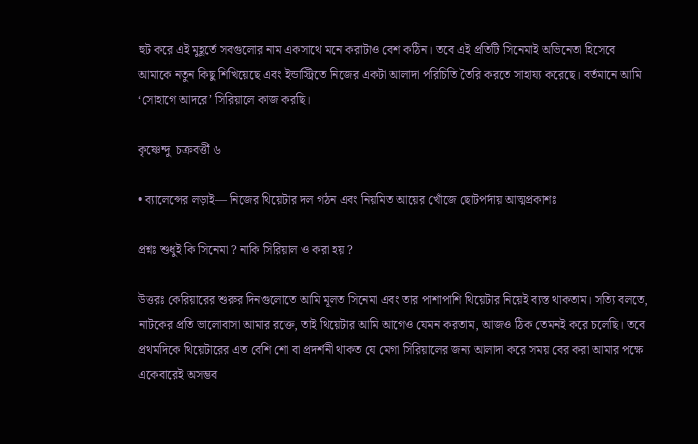হুট করে এই মুহূর্তে সবগুলোর নাম একসাথে মনে করাটাও বেশ কঠিন। তবে এই প্রতিটি সিনেমাই অভিনেতা হিসেবে আমাকে নতুন কিছু শিখিয়েছে এবং ইন্ডাস্ট্রিতে নিজের একটা আলাদা পরিচিতি তৈরি করতে সাহায্য করেছে। বর্তমানে আমি ‘সোহাগে আদরে’ সিরিয়ালে কাজ করছি।

কৃষ্ণেন্দু  চক্রবর্ত্তী ৬

• ব্যালেন্সের লড়াই— নিজের থিয়েটার দল গঠন এবং নিয়মিত আয়ের খোঁজে ছোটপর্দায় আত্মপ্রকাশঃ

প্রশ্নঃ শুধুই কি সিনেমা ? নাকি সিরিয়াল ও করা হয় ?

উত্তরঃ কেরিয়ারের শুরুর দিনগুলোতে আমি মূলত সিনেমা এবং তার পাশাপাশি থিয়েটার নিয়েই ব্যস্ত থাকতাম। সত্যি বলতে, নাটকের প্রতি ভালোবাসা আমার রক্তে, তাই থিয়েটার আমি আগেও যেমন করতাম, আজও ঠিক তেমনই করে চলেছি। তবে প্রথমদিকে থিয়েটারের এত বেশি শো বা প্রদর্শনী থাকত যে মেগা সিরিয়ালের জন্য আলাদা করে সময় বের করা আমার পক্ষে একেবারেই অসম্ভব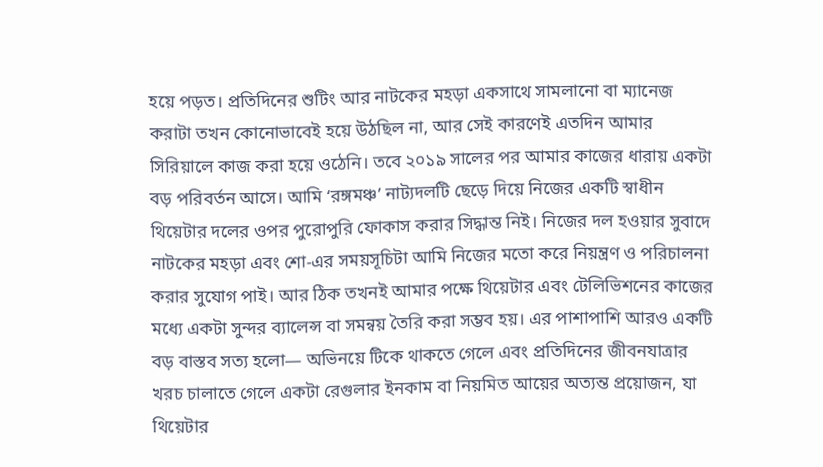হয়ে পড়ত। প্রতিদিনের শুটিং আর নাটকের মহড়া একসাথে সামলানো বা ম্যানেজ করাটা তখন কোনোভাবেই হয়ে উঠছিল না, আর সেই কারণেই এতদিন আমার সিরিয়ালে কাজ করা হয়ে ওঠেনি। তবে ২০১৯ সালের পর আমার কাজের ধারায় একটা বড় পরিবর্তন আসে। আমি ‘রঙ্গমঞ্চ’ নাট্যদলটি ছেড়ে দিয়ে নিজের একটি স্বাধীন থিয়েটার দলের ওপর পুরোপুরি ফোকাস করার সিদ্ধান্ত নিই। নিজের দল হওয়ার সুবাদে নাটকের মহড়া এবং শো-এর সময়সূচিটা আমি নিজের মতো করে নিয়ন্ত্রণ ও পরিচালনা করার সুযোগ পাই। আর ঠিক তখনই আমার পক্ষে থিয়েটার এবং টেলিভিশনের কাজের মধ্যে একটা সুন্দর ব্যালেন্স বা সমন্বয় তৈরি করা সম্ভব হয়। এর পাশাপাশি আরও একটি বড় বাস্তব সত্য হলো— অভিনয়ে টিকে থাকতে গেলে এবং প্রতিদিনের জীবনযাত্রার খরচ চালাতে গেলে একটা রেগুলার ইনকাম বা নিয়মিত আয়ের অত্যন্ত প্রয়োজন, যা থিয়েটার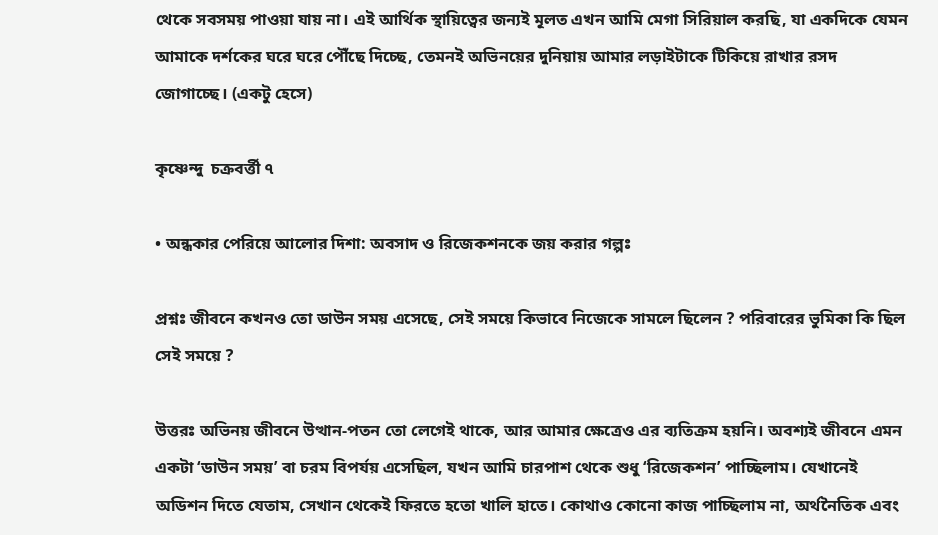থেকে সবসময় পাওয়া যায় না। এই আর্থিক স্থায়িত্বের জন্যই মূলত এখন আমি মেগা সিরিয়াল করছি, যা একদিকে যেমন আমাকে দর্শকের ঘরে ঘরে পৌঁছে দিচ্ছে, তেমনই অভিনয়ের দুনিয়ায় আমার লড়াইটাকে টিকিয়ে রাখার রসদ জোগাচ্ছে। (একটু হেসে)

কৃষ্ণেন্দু  চক্রবর্ত্তী ৭

• অন্ধকার পেরিয়ে আলোর দিশা: অবসাদ ও রিজেকশনকে জয় করার গল্পঃ

প্রশ্নঃ জীবনে কখনও তো ডাউন সময় এসেছে, সেই সময়ে কিভাবে নিজেকে সামলে ছিলেন ? পরিবারের ভুমিকা কি ছিল সেই সময়ে ?

উত্তরঃ অভিনয় জীবনে উত্থান-পতন তো লেগেই থাকে, আর আমার ক্ষেত্রেও এর ব্যতিক্রম হয়নি। অবশ্যই জীবনে এমন একটা ‘ডাউন সময়’ বা চরম বিপর্যয় এসেছিল, যখন আমি চারপাশ থেকে শুধু ‘রিজেকশন’ পাচ্ছিলাম। যেখানেই অডিশন দিতে যেতাম, সেখান থেকেই ফিরতে হতো খালি হাতে। কোথাও কোনো কাজ পাচ্ছিলাম না, অর্থনৈতিক এবং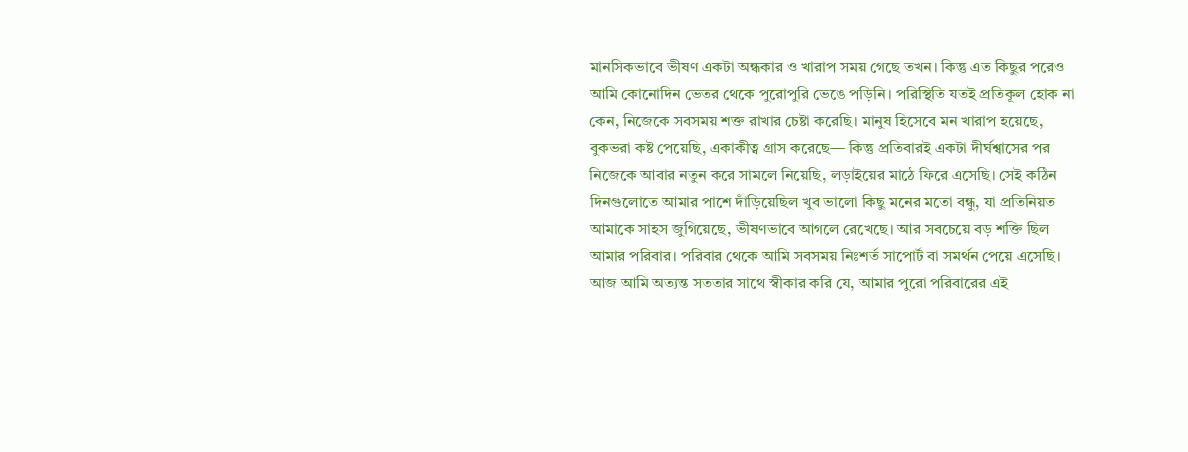মানসিকভাবে ভীষণ একটা অন্ধকার ও খারাপ সময় গেছে তখন। কিন্তু এত কিছুর পরেও আমি কোনোদিন ভেতর থেকে পুরোপুরি ভেঙে পড়িনি। পরিস্থিতি যতই প্রতিকূল হোক না কেন, নিজেকে সবসময় শক্ত রাখার চেষ্টা করেছি। মানুষ হিসেবে মন খারাপ হয়েছে, বুকভরা কষ্ট পেয়েছি, একাকীত্ব গ্রাস করেছে— কিন্তু প্রতিবারই একটা দীর্ঘশ্বাসের পর নিজেকে আবার নতুন করে সামলে নিয়েছি, লড়াইয়ের মাঠে ফিরে এসেছি। সেই কঠিন দিনগুলোতে আমার পাশে দাঁড়িয়েছিল খুব ভালো কিছু মনের মতো বন্ধু, যা প্রতিনিয়ত আমাকে সাহস জুগিয়েছে, ভীষণভাবে আগলে রেখেছে। আর সবচেয়ে বড় শক্তি ছিল আমার পরিবার। পরিবার থেকে আমি সবসময় নিঃশর্ত সাপোর্ট বা সমর্থন পেয়ে এসেছি। আজ আমি অত্যন্ত সততার সাথে স্বীকার করি যে, আমার পুরো পরিবারের এই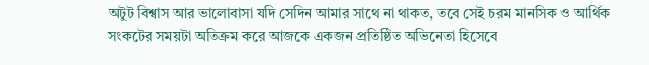অটুট বিশ্বাস আর ভালোবাসা যদি সেদিন আমার সাথে না থাকত, তবে সেই চরম মানসিক ও আর্থিক সংকটের সময়টা অতিক্রম করে আজকে একজন প্রতিষ্ঠিত অভিনেতা হিসেবে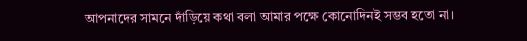আপনাদের সামনে দাঁড়িয়ে কথা বলা আমার পক্ষে কোনোদিনই সম্ভব হতো না।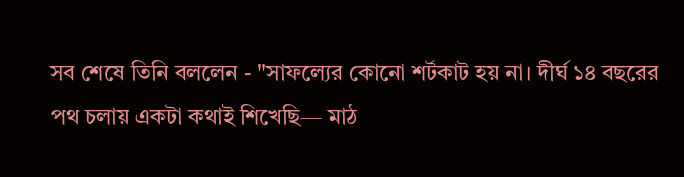সব শেষে তিনি বললেন - "সাফল্যের কোনো শর্টকাট হয় না। দীর্ঘ ১৪ বছরের পথ চলায় একটা কথাই শিখেছি— মাঠ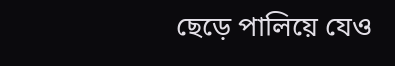ছেড়ে পালিয়ে যেও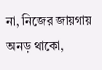না, নিজের জায়গায় অনড় থাকো,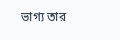ভাগ্য তার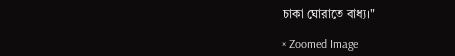চাকা ঘোরাতে বাধ্য।"

× Zoomed Image